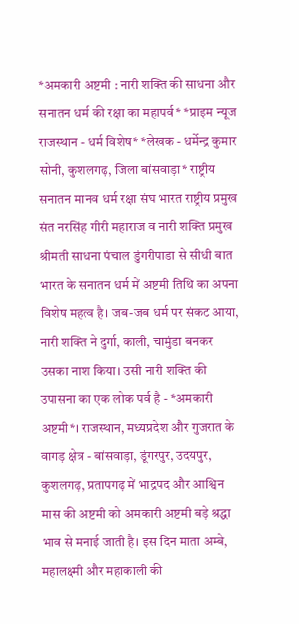*अमकारी अष्टमी : नारी शक्ति की साधना और सनातन धर्म की रक्षा का महापर्व* *प्राइम न्यूज राजस्थान - धर्म विशेष* *लेखक - धर्मेन्द्र कुमार सोनी, कुशलगढ़, जिला बांसवाड़ा* राष्ट्रीय सनातन मानव धर्म रक्षा संघ भारत राष्ट्रीय प्रमुख संत नरसिंह गीरी महाराज व नारी शक्ति प्रमुख श्रीमती साधना पंचाल डुंगरीपाडा से सीधी बात भारत के सनातन धर्म में अष्टमी तिथि का अपना विशेष महत्व है। जब-जब धर्म पर संकट आया, नारी शक्ति ने दुर्गा, काली, चामुंडा बनकर उसका नाश किया। उसी नारी शक्ति की उपासना का एक लोक पर्व है - *अमकारी अष्टमी*। राजस्थान, मध्यप्रदेश और गुजरात के वागड़ क्षेत्र - बांसवाड़ा, डूंगरपुर, उदयपुर, कुशलगढ़, प्रतापगढ़ में भाद्रपद और आश्विन मास की अष्टमी को अमकारी अष्टमी बड़े श्रद्धा भाव से मनाई जाती है। इस दिन माता अम्बे, महालक्ष्मी और महाकाली की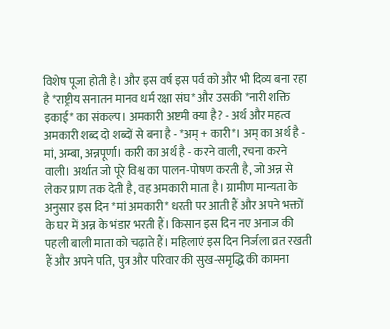विशेष पूजा होती है। और इस वर्ष इस पर्व को और भी दिव्य बना रहा है *राष्ट्रीय सनातन मानव धर्म रक्षा संघ* और उसकी *नारी शक्ति इकाई* का संकल्प। अमकारी अष्टमी क्या है? - अर्थ और महत्व अमकारी शब्द दो शब्दों से बना है - *अम् + कारी*। अम् का अर्थ है - मां, अम्बा, अन्नपूर्णा। कारी का अर्थ है - करने वाली, रचना करने वाली। अर्थात जो पूरे विश्व का पालन-पोषण करती है, जो अन्न से लेकर प्राण तक देती है, वह अमकारी माता है। ग्रामीण मान्यता के अनुसार इस दिन *मां अमकारी* धरती पर आती हैं और अपने भक्तों के घर में अन्न के भंडार भरती हैं। किसान इस दिन नए अनाज की पहली बाली माता को चढ़ाते हैं। महिलाएं इस दिन निर्जला व्रत रखती हैं और अपने पति, पुत्र और परिवार की सुख-समृद्धि की कामना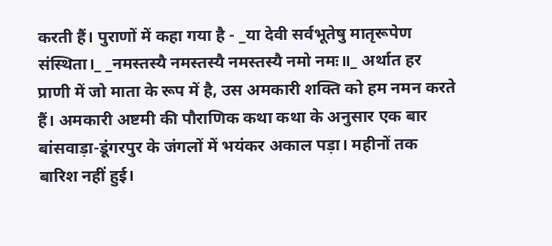करती हैं। पुराणों में कहा गया है - _या देवी सर्वभूतेषु मातृरूपेण संस्थिता।_ _नमस्तस्यै नमस्तस्यै नमस्तस्यै नमो नमः॥_ अर्थात हर प्राणी में जो माता के रूप में है, उस अमकारी शक्ति को हम नमन करते हैं। अमकारी अष्टमी की पौराणिक कथा कथा के अनुसार एक बार बांसवाड़ा-डूंगरपुर के जंगलों में भयंकर अकाल पड़ा। महीनों तक बारिश नहीं हुई।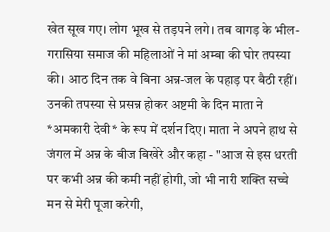खेत सूख गए। लोग भूख से तड़पने लगे। तब वागड़ के भील-गरासिया समाज की महिलाओं ने मां अम्बा की घोर तपस्या की। आठ दिन तक वे बिना अन्न-जल के पहाड़ पर बैठी रहीं। उनकी तपस्या से प्रसन्न होकर अष्टमी के दिन माता ने *अमकारी देवी* के रूप में दर्शन दिए। माता ने अपने हाथ से जंगल में अन्न के बीज बिखेरे और कहा - "आज से इस धरती पर कभी अन्न की कमी नहीं होगी, जो भी नारी शक्ति सच्चे मन से मेरी पूजा करेगी,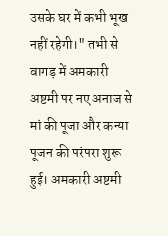उसके घर में कभी भूख नहीं रहेगी।" तभी से वागड़ में अमकारी अष्टमी पर नए अनाज से मां की पूजा और कन्या पूजन की परंपरा शुरू हुई। अमकारी अष्टमी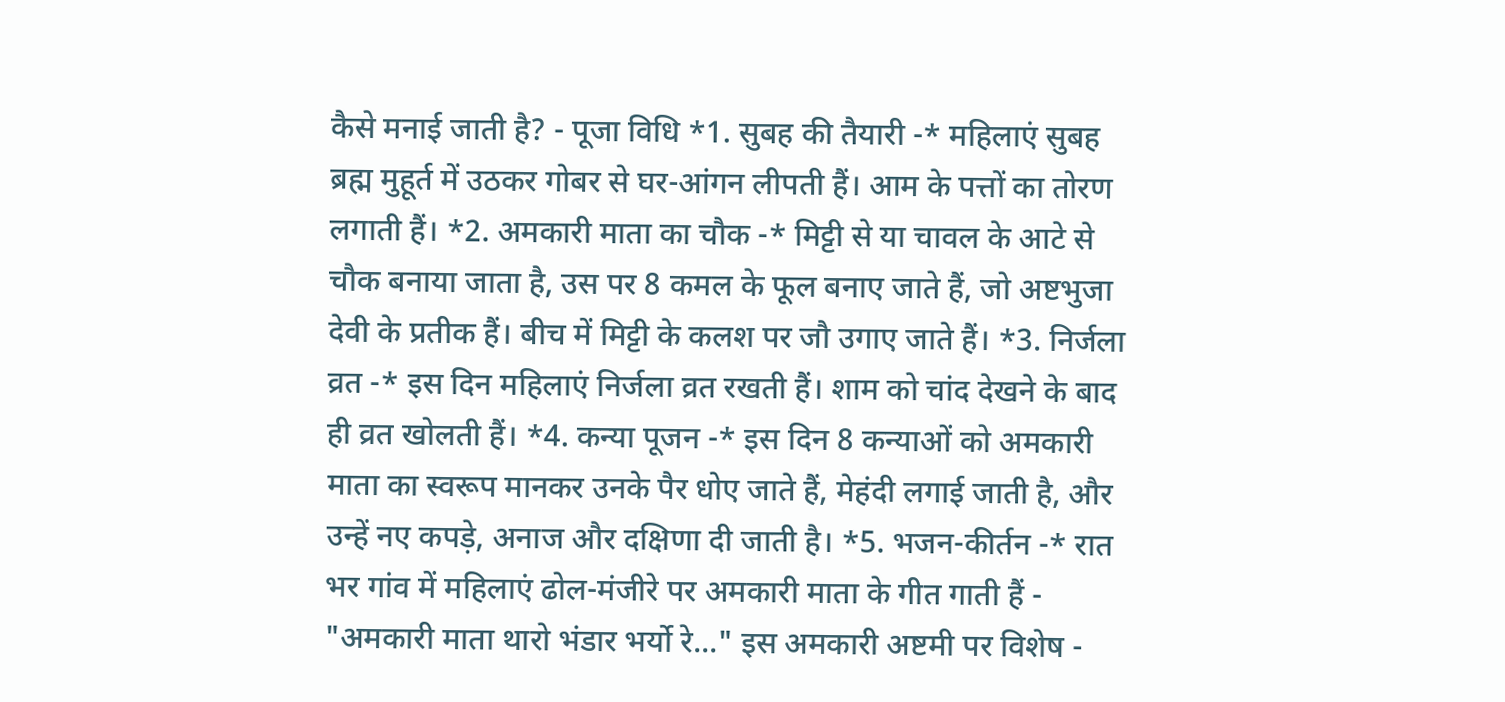कैसे मनाई जाती है? - पूजा विधि *1. सुबह की तैयारी -* महिलाएं सुबह ब्रह्म मुहूर्त में उठकर गोबर से घर-आंगन लीपती हैं। आम के पत्तों का तोरण लगाती हैं। *2. अमकारी माता का चौक -* मिट्टी से या चावल के आटे से चौक बनाया जाता है, उस पर 8 कमल के फूल बनाए जाते हैं, जो अष्टभुजा देवी के प्रतीक हैं। बीच में मिट्टी के कलश पर जौ उगाए जाते हैं। *3. निर्जला व्रत -* इस दिन महिलाएं निर्जला व्रत रखती हैं। शाम को चांद देखने के बाद ही व्रत खोलती हैं। *4. कन्या पूजन -* इस दिन 8 कन्याओं को अमकारी माता का स्वरूप मानकर उनके पैर धोए जाते हैं, मेहंदी लगाई जाती है, और उन्हें नए कपड़े, अनाज और दक्षिणा दी जाती है। *5. भजन-कीर्तन -* रात भर गांव में महिलाएं ढोल-मंजीरे पर अमकारी माता के गीत गाती हैं - "अमकारी माता थारो भंडार भर्यो रे..." इस अमकारी अष्टमी पर विशेष -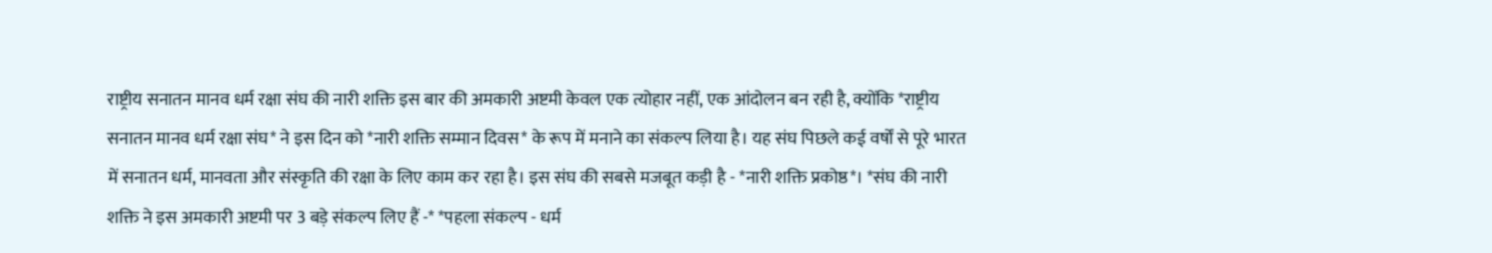राष्ट्रीय सनातन मानव धर्म रक्षा संघ की नारी शक्ति इस बार की अमकारी अष्टमी केवल एक त्योहार नहीं, एक आंदोलन बन रही है, क्योंकि *राष्ट्रीय सनातन मानव धर्म रक्षा संघ* ने इस दिन को *नारी शक्ति सम्मान दिवस* के रूप में मनाने का संकल्प लिया है। यह संघ पिछले कई वर्षों से पूरे भारत में सनातन धर्म, मानवता और संस्कृति की रक्षा के लिए काम कर रहा है। इस संघ की सबसे मजबूत कड़ी है - *नारी शक्ति प्रकोष्ठ*। *संघ की नारी शक्ति ने इस अमकारी अष्टमी पर 3 बड़े संकल्प लिए हैं -* *पहला संकल्प - धर्म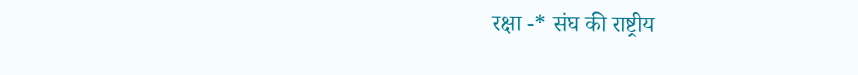रक्षा -* संघ की राष्ट्रीय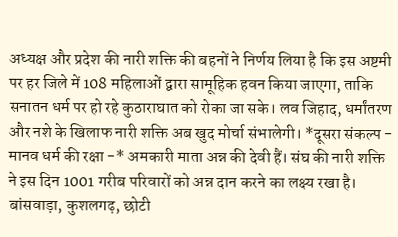अध्यक्ष और प्रदेश की नारी शक्ति की बहनों ने निर्णय लिया है कि इस अष्टमी पर हर जिले में 108 महिलाओं द्वारा सामूहिक हवन किया जाएगा, ताकि सनातन धर्म पर हो रहे कुठाराघात को रोका जा सके। लव जिहाद, धर्मांतरण और नशे के खिलाफ नारी शक्ति अब खुद मोर्चा संभालेगी। *दूसरा संकल्प - मानव धर्म की रक्षा -* अमकारी माता अन्न की देवी हैं। संघ की नारी शक्ति ने इस दिन 1001 गरीब परिवारों को अन्न दान करने का लक्ष्य रखा है। बांसवाड़ा, कुशलगढ़, छोटी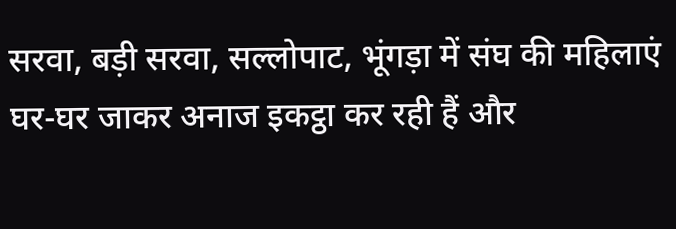सरवा, बड़ी सरवा, सल्लोपाट, भूंगड़ा में संघ की महिलाएं घर-घर जाकर अनाज इकट्ठा कर रही हैं और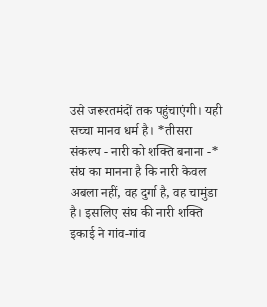उसे जरूरतमंदों तक पहुंचाएंगी। यही सच्चा मानव धर्म है। *तीसरा संकल्प - नारी को शक्ति बनाना -* संघ का मानना है कि नारी केवल अबला नहीं, वह दुर्गा है, वह चामुंडा है। इसलिए संघ की नारी शक्ति इकाई ने गांव-गांव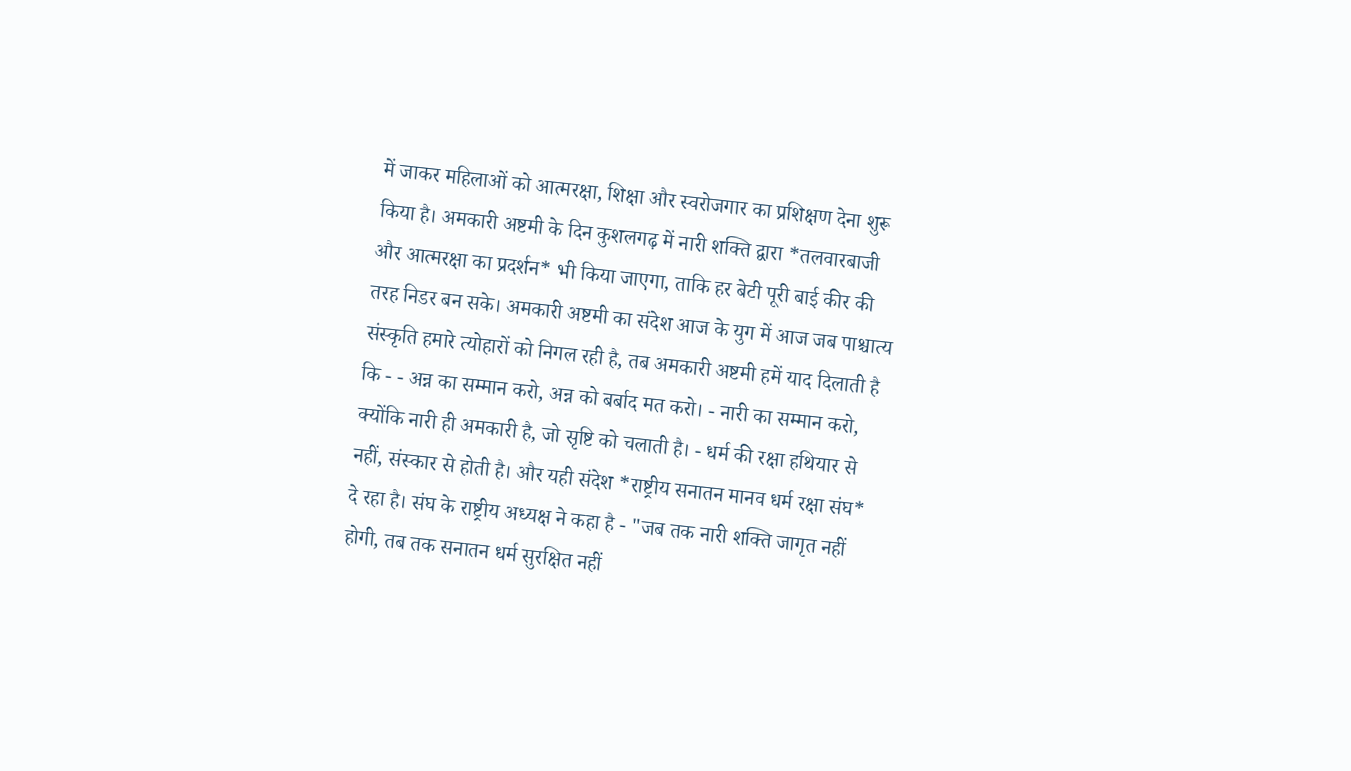में जाकर महिलाओं को आत्मरक्षा, शिक्षा और स्वरोजगार का प्रशिक्षण देना शुरू किया है। अमकारी अष्टमी के दिन कुशलगढ़ में नारी शक्ति द्वारा *तलवारबाजी और आत्मरक्षा का प्रदर्शन* भी किया जाएगा, ताकि हर बेटी पूरी बाई कीर की तरह निडर बन सके। अमकारी अष्टमी का संदेश आज के युग में आज जब पाश्चात्य संस्कृति हमारे त्योहारों को निगल रही है, तब अमकारी अष्टमी हमें याद दिलाती है कि - - अन्न का सम्मान करो, अन्न को बर्बाद मत करो। - नारी का सम्मान करो, क्योंकि नारी ही अमकारी है, जो सृष्टि को चलाती है। - धर्म की रक्षा हथियार से नहीं, संस्कार से होती है। और यही संदेश *राष्ट्रीय सनातन मानव धर्म रक्षा संघ* दे रहा है। संघ के राष्ट्रीय अध्यक्ष ने कहा है - "जब तक नारी शक्ति जागृत नहीं होगी, तब तक सनातन धर्म सुरक्षित नहीं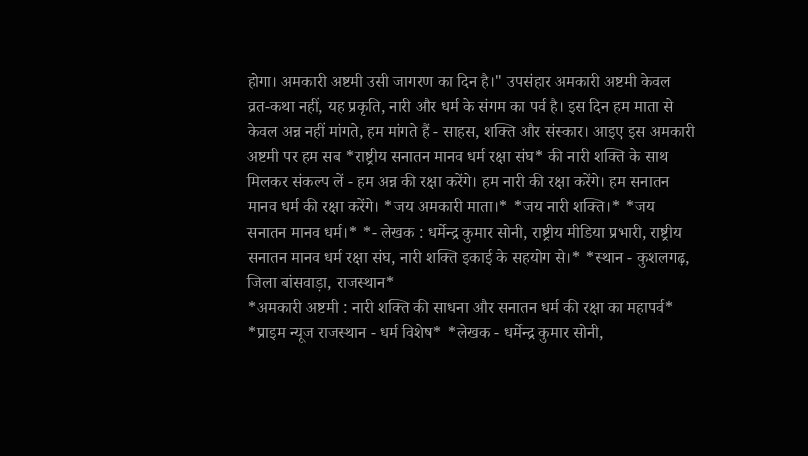होगा। अमकारी अष्टमी उसी जागरण का दिन है।" उपसंहार अमकारी अष्टमी केवल व्रत-कथा नहीं, यह प्रकृति, नारी और धर्म के संगम का पर्व है। इस दिन हम माता से केवल अन्न नहीं मांगते, हम मांगते हैं - साहस, शक्ति और संस्कार। आइए इस अमकारी अष्टमी पर हम सब *राष्ट्रीय सनातन मानव धर्म रक्षा संघ* की नारी शक्ति के साथ मिलकर संकल्प लें - हम अन्न की रक्षा करेंगे। हम नारी की रक्षा करेंगे। हम सनातन मानव धर्म की रक्षा करेंगे। *जय अमकारी माता।* *जय नारी शक्ति।* *जय सनातन मानव धर्म।* *- लेखक : धर्मेन्द्र कुमार सोनी, राष्ट्रीय मीडिया प्रभारी, राष्ट्रीय सनातन मानव धर्म रक्षा संघ, नारी शक्ति इकाई के सहयोग से।* *स्थान - कुशलगढ़, जिला बांसवाड़ा, राजस्थान*
*अमकारी अष्टमी : नारी शक्ति की साधना और सनातन धर्म की रक्षा का महापर्व* *प्राइम न्यूज राजस्थान - धर्म विशेष* *लेखक - धर्मेन्द्र कुमार सोनी,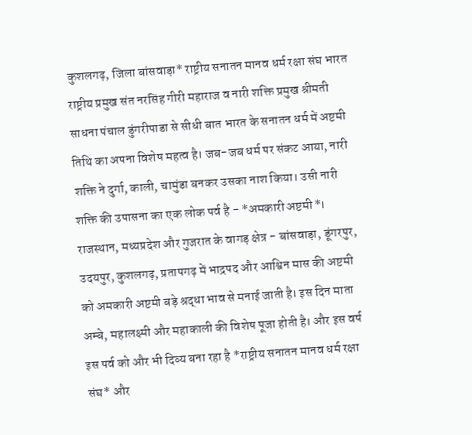कुशलगढ़, जिला बांसवाड़ा* राष्ट्रीय सनातन मानव धर्म रक्षा संघ भारत राष्ट्रीय प्रमुख संत नरसिंह गीरी महाराज व नारी शक्ति प्रमुख श्रीमती साधना पंचाल डुंगरीपाडा से सीधी बात भारत के सनातन धर्म में अष्टमी तिथि का अपना विशेष महत्व है। जब-जब धर्म पर संकट आया, नारी शक्ति ने दुर्गा, काली, चामुंडा बनकर उसका नाश किया। उसी नारी शक्ति की उपासना का एक लोक पर्व है - *अमकारी अष्टमी*। राजस्थान, मध्यप्रदेश और गुजरात के वागड़ क्षेत्र - बांसवाड़ा, डूंगरपुर, उदयपुर, कुशलगढ़, प्रतापगढ़ में भाद्रपद और आश्विन मास की अष्टमी को अमकारी अष्टमी बड़े श्रद्धा भाव से मनाई जाती है। इस दिन माता अम्बे, महालक्ष्मी और महाकाली की विशेष पूजा होती है। और इस वर्ष इस पर्व को और भी दिव्य बना रहा है *राष्ट्रीय सनातन मानव धर्म रक्षा संघ* और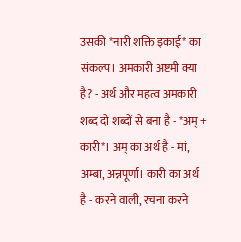उसकी *नारी शक्ति इकाई* का संकल्प। अमकारी अष्टमी क्या है? - अर्थ और महत्व अमकारी शब्द दो शब्दों से बना है - *अम् + कारी*। अम् का अर्थ है - मां, अम्बा, अन्नपूर्णा। कारी का अर्थ है - करने वाली, रचना करने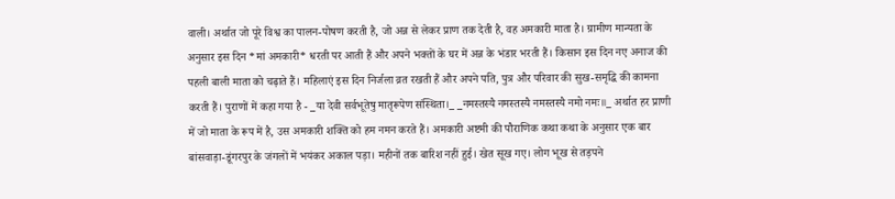वाली। अर्थात जो पूरे विश्व का पालन-पोषण करती है, जो अन्न से लेकर प्राण तक देती है, वह अमकारी माता है। ग्रामीण मान्यता के अनुसार इस दिन *मां अमकारी* धरती पर आती हैं और अपने भक्तों के घर में अन्न के भंडार भरती हैं। किसान इस दिन नए अनाज की पहली बाली माता को चढ़ाते हैं। महिलाएं इस दिन निर्जला व्रत रखती हैं और अपने पति, पुत्र और परिवार की सुख-समृद्धि की कामना करती हैं। पुराणों में कहा गया है - _या देवी सर्वभूतेषु मातृरूपेण संस्थिता।_ _नमस्तस्यै नमस्तस्यै नमस्तस्यै नमो नमः॥_ अर्थात हर प्राणी में जो माता के रूप में है, उस अमकारी शक्ति को हम नमन करते हैं। अमकारी अष्टमी की पौराणिक कथा कथा के अनुसार एक बार बांसवाड़ा-डूंगरपुर के जंगलों में भयंकर अकाल पड़ा। महीनों तक बारिश नहीं हुई। खेत सूख गए। लोग भूख से तड़पने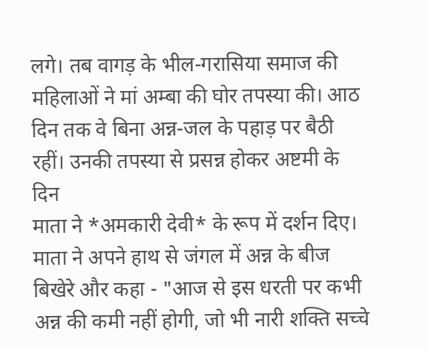लगे। तब वागड़ के भील-गरासिया समाज की महिलाओं ने मां अम्बा की घोर तपस्या की। आठ दिन तक वे बिना अन्न-जल के पहाड़ पर बैठी रहीं। उनकी तपस्या से प्रसन्न होकर अष्टमी के दिन
माता ने *अमकारी देवी* के रूप में दर्शन दिए। माता ने अपने हाथ से जंगल में अन्न के बीज बिखेरे और कहा - "आज से इस धरती पर कभी अन्न की कमी नहीं होगी, जो भी नारी शक्ति सच्चे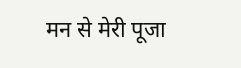मन से मेरी पूजा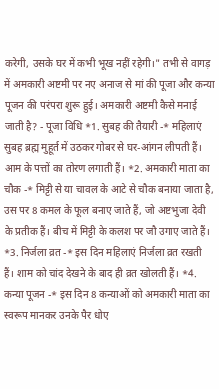करेगी, उसके घर में कभी भूख नहीं रहेगी।" तभी से वागड़ में अमकारी अष्टमी पर नए अनाज से मां की पूजा और कन्या पूजन की परंपरा शुरू हुई। अमकारी अष्टमी कैसे मनाई जाती है? - पूजा विधि *1. सुबह की तैयारी -* महिलाएं सुबह ब्रह्म मुहूर्त में उठकर गोबर से घर-आंगन लीपती हैं। आम के पत्तों का तोरण लगाती हैं। *2. अमकारी माता का चौक -* मिट्टी से या चावल के आटे से चौक बनाया जाता है, उस पर 8 कमल के फूल बनाए जाते हैं, जो अष्टभुजा देवी के प्रतीक हैं। बीच में मिट्टी के कलश पर जौ उगाए जाते हैं। *3. निर्जला व्रत -* इस दिन महिलाएं निर्जला व्रत रखती हैं। शाम को चांद देखने के बाद ही व्रत खोलती हैं। *4. कन्या पूजन -* इस दिन 8 कन्याओं को अमकारी माता का स्वरूप मानकर उनके पैर धोए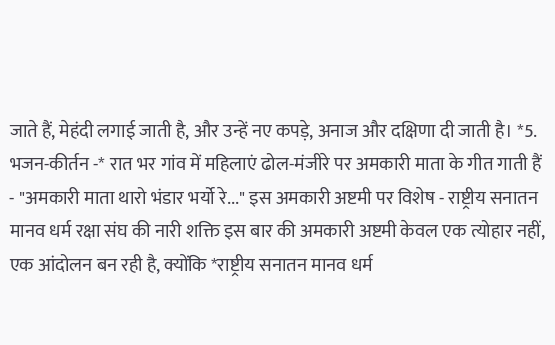जाते हैं, मेहंदी लगाई जाती है, और उन्हें नए कपड़े, अनाज और दक्षिणा दी जाती है। *5. भजन-कीर्तन -* रात भर गांव में महिलाएं ढोल-मंजीरे पर अमकारी माता के गीत गाती हैं - "अमकारी माता थारो भंडार भर्यो रे..." इस अमकारी अष्टमी पर विशेष - राष्ट्रीय सनातन मानव धर्म रक्षा संघ की नारी शक्ति इस बार की अमकारी अष्टमी केवल एक त्योहार नहीं, एक आंदोलन बन रही है, क्योंकि *राष्ट्रीय सनातन मानव धर्म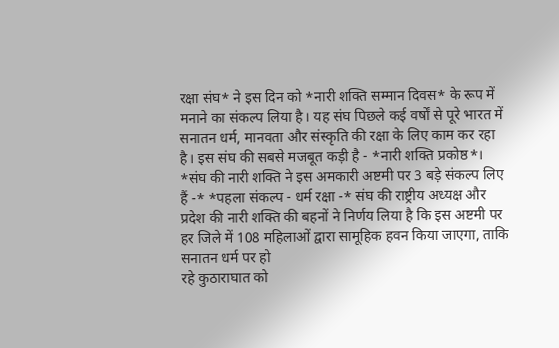रक्षा संघ* ने इस दिन को *नारी शक्ति सम्मान दिवस* के रूप में मनाने का संकल्प लिया है। यह संघ पिछले कई वर्षों से पूरे भारत में सनातन धर्म, मानवता और संस्कृति की रक्षा के लिए काम कर रहा है। इस संघ की सबसे मजबूत कड़ी है - *नारी शक्ति प्रकोष्ठ*। *संघ की नारी शक्ति ने इस अमकारी अष्टमी पर 3 बड़े संकल्प लिए हैं -* *पहला संकल्प - धर्म रक्षा -* संघ की राष्ट्रीय अध्यक्ष और प्रदेश की नारी शक्ति की बहनों ने निर्णय लिया है कि इस अष्टमी पर हर जिले में 108 महिलाओं द्वारा सामूहिक हवन किया जाएगा, ताकि सनातन धर्म पर हो
रहे कुठाराघात को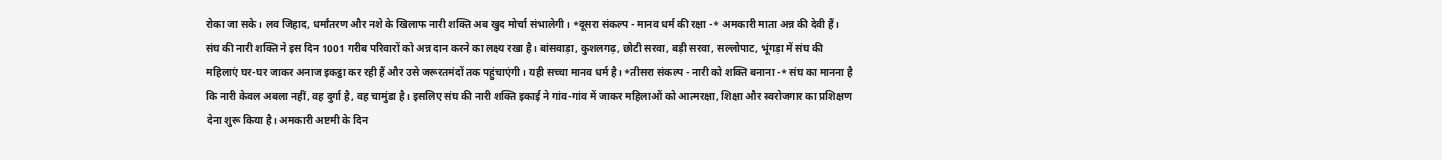रोका जा सके। लव जिहाद, धर्मांतरण और नशे के खिलाफ नारी शक्ति अब खुद मोर्चा संभालेगी। *दूसरा संकल्प - मानव धर्म की रक्षा -* अमकारी माता अन्न की देवी हैं। संघ की नारी शक्ति ने इस दिन 1001 गरीब परिवारों को अन्न दान करने का लक्ष्य रखा है। बांसवाड़ा, कुशलगढ़, छोटी सरवा, बड़ी सरवा, सल्लोपाट, भूंगड़ा में संघ की महिलाएं घर-घर जाकर अनाज इकट्ठा कर रही हैं और उसे जरूरतमंदों तक पहुंचाएंगी। यही सच्चा मानव धर्म है। *तीसरा संकल्प - नारी को शक्ति बनाना -* संघ का मानना है कि नारी केवल अबला नहीं, वह दुर्गा है, वह चामुंडा है। इसलिए संघ की नारी शक्ति इकाई ने गांव-गांव में जाकर महिलाओं को आत्मरक्षा, शिक्षा और स्वरोजगार का प्रशिक्षण देना शुरू किया है। अमकारी अष्टमी के दिन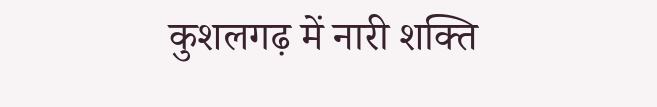कुशलगढ़ में नारी शक्ति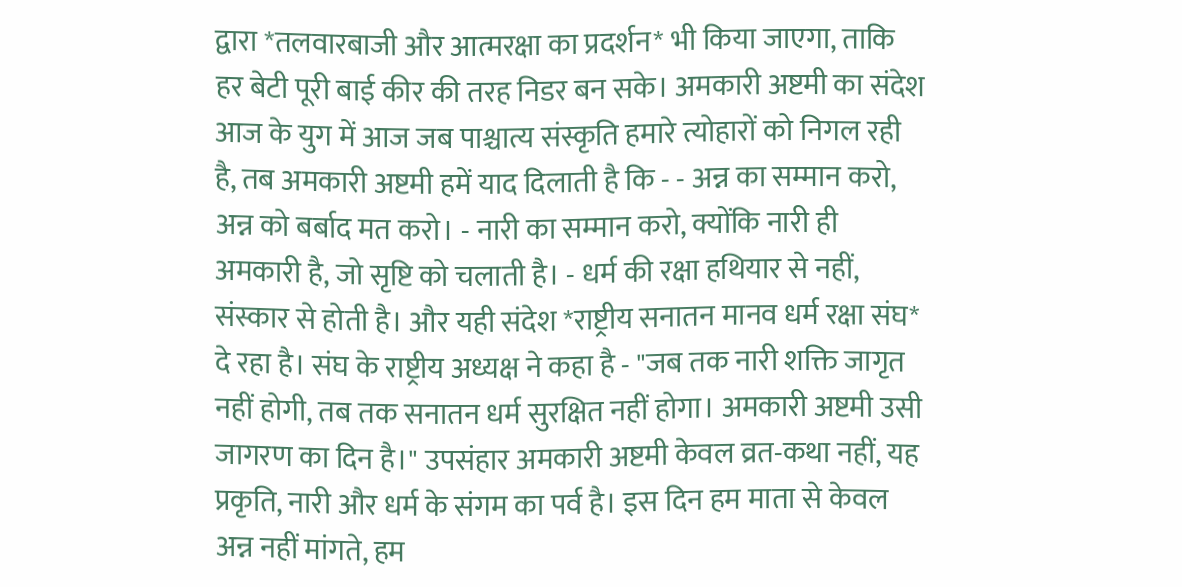द्वारा *तलवारबाजी और आत्मरक्षा का प्रदर्शन* भी किया जाएगा, ताकि हर बेटी पूरी बाई कीर की तरह निडर बन सके। अमकारी अष्टमी का संदेश आज के युग में आज जब पाश्चात्य संस्कृति हमारे त्योहारों को निगल रही है, तब अमकारी अष्टमी हमें याद दिलाती है कि - - अन्न का सम्मान करो, अन्न को बर्बाद मत करो। - नारी का सम्मान करो, क्योंकि नारी ही अमकारी है, जो सृष्टि को चलाती है। - धर्म की रक्षा हथियार से नहीं, संस्कार से होती है। और यही संदेश *राष्ट्रीय सनातन मानव धर्म रक्षा संघ* दे रहा है। संघ के राष्ट्रीय अध्यक्ष ने कहा है - "जब तक नारी शक्ति जागृत नहीं होगी, तब तक सनातन धर्म सुरक्षित नहीं होगा। अमकारी अष्टमी उसी जागरण का दिन है।" उपसंहार अमकारी अष्टमी केवल व्रत-कथा नहीं, यह प्रकृति, नारी और धर्म के संगम का पर्व है। इस दिन हम माता से केवल अन्न नहीं मांगते, हम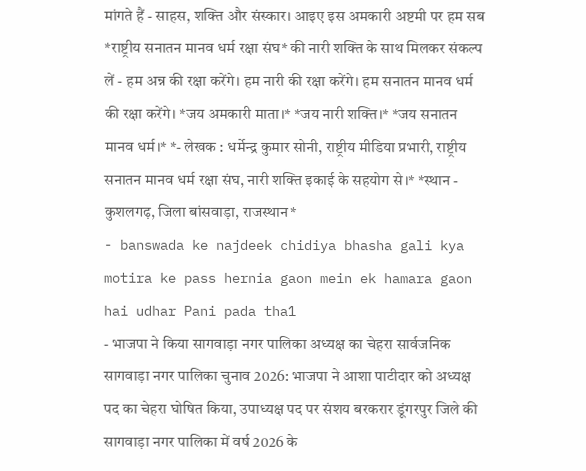मांगते हैं - साहस, शक्ति और संस्कार। आइए इस अमकारी अष्टमी पर हम सब *राष्ट्रीय सनातन मानव धर्म रक्षा संघ* की नारी शक्ति के साथ मिलकर संकल्प लें - हम अन्न की रक्षा करेंगे। हम नारी की रक्षा करेंगे। हम सनातन मानव धर्म की रक्षा करेंगे। *जय अमकारी माता।* *जय नारी शक्ति।* *जय सनातन मानव धर्म।* *- लेखक : धर्मेन्द्र कुमार सोनी, राष्ट्रीय मीडिया प्रभारी, राष्ट्रीय सनातन मानव धर्म रक्षा संघ, नारी शक्ति इकाई के सहयोग से।* *स्थान - कुशलगढ़, जिला बांसवाड़ा, राजस्थान*
- banswada ke najdeek chidiya bhasha gali kya motira ke pass hernia gaon mein ek hamara gaon hai udhar Pani pada tha1
- भाजपा ने किया सागवाड़ा नगर पालिका अध्यक्ष का चेहरा सार्वजनिक सागवाड़ा नगर पालिका चुनाव 2026: भाजपा ने आशा पाटीदार को अध्यक्ष पद का चेहरा घोषित किया, उपाध्यक्ष पद पर संशय बरकरार डूंगरपुर जिले की सागवाड़ा नगर पालिका में वर्ष 2026 के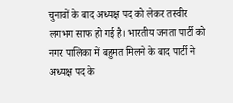चुनावों के बाद अध्यक्ष पद को लेकर तस्वीर लगभग साफ हो गई है। भारतीय जनता पार्टी को नगर पालिका में बहुमत मिलने के बाद पार्टी ने अध्यक्ष पद के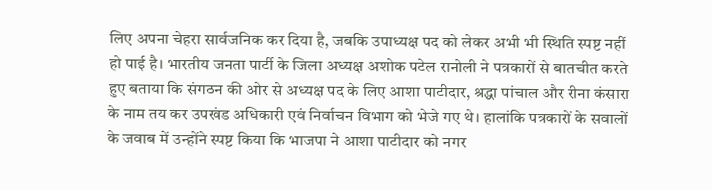लिए अपना चेहरा सार्वजनिक कर दिया है, जबकि उपाध्यक्ष पद को लेकर अभी भी स्थिति स्पष्ट नहीं हो पाई है। भारतीय जनता पार्टी के जिला अध्यक्ष अशोक पटेल रानोली ने पत्रकारों से बातचीत करते हुए बताया कि संगठन की ओर से अध्यक्ष पद के लिए आशा पाटीदार, श्रद्धा पांचाल और रीना कंसारा के नाम तय कर उपखंड अधिकारी एवं निर्वाचन विभाग को भेजे गए थे। हालांकि पत्रकारों के सवालों के जवाब में उन्होंने स्पष्ट किया कि भाजपा ने आशा पाटीदार को नगर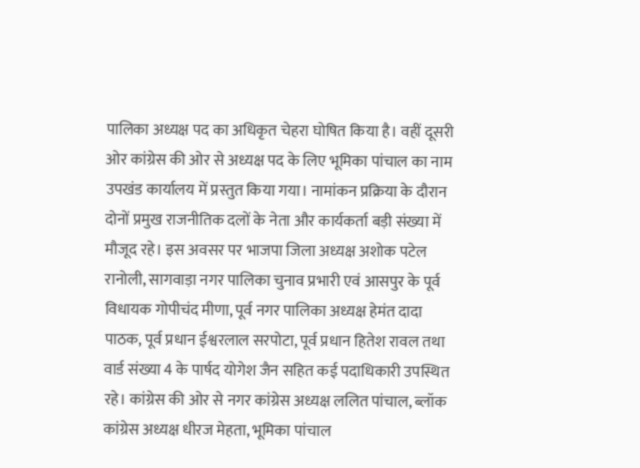पालिका अध्यक्ष पद का अधिकृत चेहरा घोषित किया है। वहीं दूसरी ओर कांग्रेस की ओर से अध्यक्ष पद के लिए भूमिका पांचाल का नाम उपखंड कार्यालय में प्रस्तुत किया गया। नामांकन प्रक्रिया के दौरान दोनों प्रमुख राजनीतिक दलों के नेता और कार्यकर्ता बड़ी संख्या में मौजूद रहे। इस अवसर पर भाजपा जिला अध्यक्ष अशोक पटेल रानोली, सागवाड़ा नगर पालिका चुनाव प्रभारी एवं आसपुर के पूर्व विधायक गोपीचंद मीणा, पूर्व नगर पालिका अध्यक्ष हेमंत दादा पाठक, पूर्व प्रधान ईश्वरलाल सरपोटा, पूर्व प्रधान हितेश रावल तथा वार्ड संख्या 4 के पार्षद योगेश जैन सहित कई पदाधिकारी उपस्थित रहे। कांग्रेस की ओर से नगर कांग्रेस अध्यक्ष ललित पांचाल, ब्लॉक कांग्रेस अध्यक्ष धीरज मेहता, भूमिका पांचाल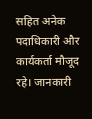सहित अनेक पदाधिकारी और कार्यकर्ता मौजूद रहे। जानकारी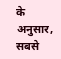के अनुसार, सबसे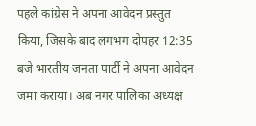पहले कांग्रेस ने अपना आवेदन प्रस्तुत किया, जिसके बाद लगभग दोपहर 12:35 बजे भारतीय जनता पार्टी ने अपना आवेदन जमा कराया। अब नगर पालिका अध्यक्ष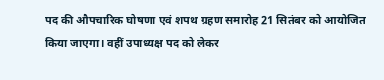पद की औपचारिक घोषणा एवं शपथ ग्रहण समारोह 21 सितंबर को आयोजित किया जाएगा। वहीं उपाध्यक्ष पद को लेकर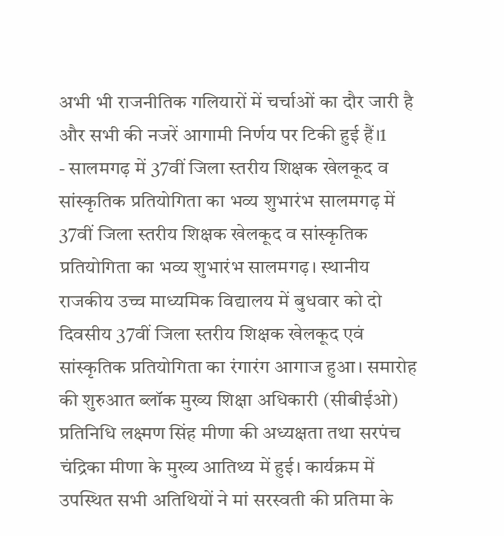अभी भी राजनीतिक गलियारों में चर्चाओं का दौर जारी है और सभी की नजरें आगामी निर्णय पर टिकी हुई हैं।1
- सालमगढ़ में 37वीं जिला स्तरीय शिक्षक खेलकूद व सांस्कृतिक प्रतियोगिता का भव्य शुभारंभ सालमगढ़ में 37वीं जिला स्तरीय शिक्षक खेलकूद व सांस्कृतिक प्रतियोगिता का भव्य शुभारंभ सालमगढ़। स्थानीय राजकीय उच्च माध्यमिक विद्यालय में बुधवार को दो दिवसीय 37वीं जिला स्तरीय शिक्षक खेलकूद एवं सांस्कृतिक प्रतियोगिता का रंगारंग आगाज हुआ। समारोह की शुरुआत ब्लॉक मुख्य शिक्षा अधिकारी (सीबीईओ) प्रतिनिधि लक्ष्मण सिंह मीणा की अध्यक्षता तथा सरपंच चंद्रिका मीणा के मुख्य आतिथ्य में हुई। कार्यक्रम में उपस्थित सभी अतिथियों ने मां सरस्वती की प्रतिमा के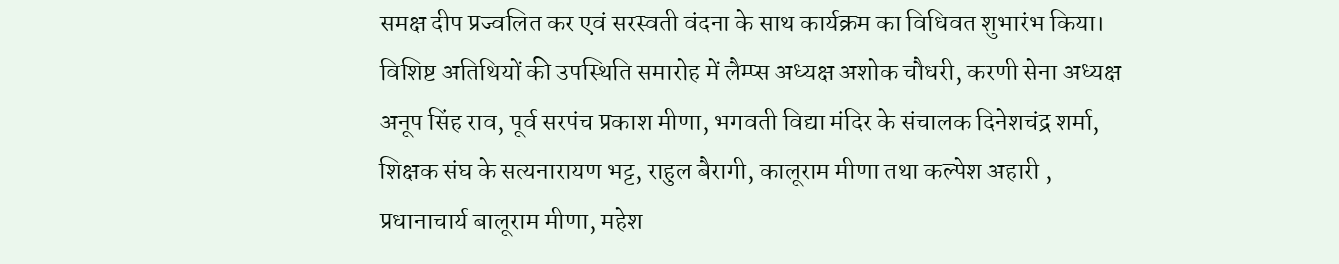समक्ष दीप प्रज्वलित कर एवं सरस्वती वंदना के साथ कार्यक्रम का विधिवत शुभारंभ किया। विशिष्ट अतिथियों की उपस्थिति समारोह में लैम्प्स अध्यक्ष अशोक चौधरी, करणी सेना अध्यक्ष अनूप सिंह राव, पूर्व सरपंच प्रकाश मीणा, भगवती विद्या मंदिर के संचालक दिनेशचंद्र शर्मा, शिक्षक संघ के सत्यनारायण भट्ट, राहुल बैरागी, कालूराम मीणा तथा कल्पेश अहारी , प्रधानाचार्य बालूराम मीणा, महेश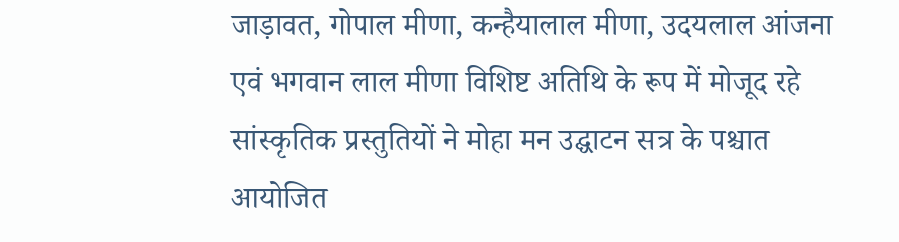जाड़ावत, गोपाल मीणा, कन्हैयालाल मीणा, उदयलाल आंजना एवं भगवान लाल मीणा विशिष्ट अतिथि के रूप में मोजूद रहे सांस्कृतिक प्रस्तुतियों ने मोहा मन उद्घाटन सत्र के पश्चात आयोजित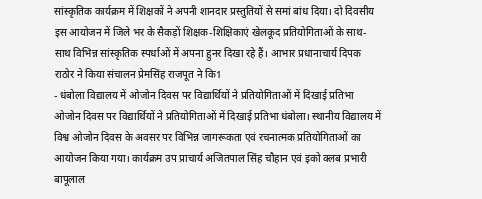सांस्कृतिक कार्यक्रम में शिक्षकों ने अपनी शानदार प्रस्तुतियों से समां बांध दिया। दो दिवसीय इस आयोजन में जिले भर के सैकड़ों शिक्षक-शिक्षिकाएं खेलकूद प्रतियोगिताओं के साथ-साथ विभिन्न सांस्कृतिक स्पर्धाओं में अपना हुनर दिखा रहे हैं। आभार प्रधानाचार्य दिपक राठोर ने किया संचालन प्रेमसिंह राजपूत ने कि1
- धंबोला विद्यालय में ओजोन दिवस पर विद्यार्थियों ने प्रतियोगिताओं में दिखाई प्रतिभा ओजोन दिवस पर विद्यार्थियों ने प्रतियोगिताओं में दिखाई प्रतिभा धंबोला। स्थानीय विद्यालय में विश्व ओजोन दिवस के अवसर पर विभिन्न जागरूकता एवं रचनात्मक प्रतियोगिताओं का आयोजन किया गया। कार्यक्रम उप प्राचार्य अजितपाल सिंह चौहान एवं इको क्लब प्रभारी बापूलाल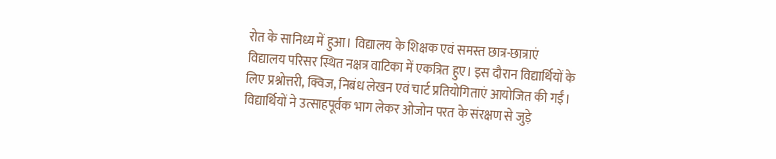रोत के सानिध्य में हुआ। विद्यालय के शिक्षक एवं समस्त छात्र-छात्राएं विद्यालय परिसर स्थित नक्षत्र वाटिका में एकत्रित हुए। इस दौरान विद्यार्थियों के लिए प्रश्नोत्तरी, क्विज, निबंध लेखन एवं चार्ट प्रतियोगिताएं आयोजित की गईं। विद्यार्थियों ने उत्साहपूर्वक भाग लेकर ओजोन परत के संरक्षण से जुड़े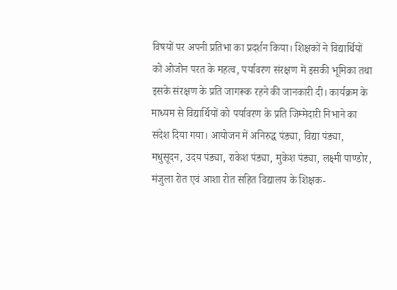विषयों पर अपनी प्रतिभा का प्रदर्शन किया। शिक्षकों ने विद्यार्थियों को ओजोन परत के महत्व, पर्यावरण संरक्षण में इसकी भूमिका तथा इसके संरक्षण के प्रति जागरूक रहने की जानकारी दी। कार्यक्रम के माध्यम से विद्यार्थियों को पर्यावरण के प्रति जिम्मेदारी निभाने का संदेश दिया गया। आयोजन में अनिरुद्ध पंड्या, विद्या पंड्या, मधुसूदन, उदय पंड्या, राकेश पंड्या, मुकेश पंड्या, लक्ष्मी पाण्डोर, मंजुला रोत एवं आशा रोत सहित विद्यालय के शिक्षक-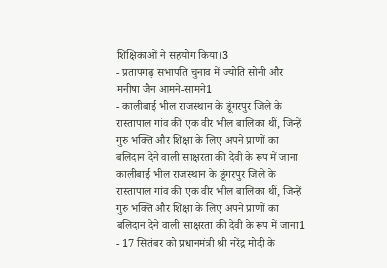शिक्षिकाओं ने सहयोग किया।3
- प्रतापगढ़ सभापति चुनाव में ज्योति सोनी और मनीषा जैन आमने-सामने1
- कालीबाई भील राजस्थान के डूंगरपुर जिले के रास्तापाल गांव की एक वीर भील बालिका थीं, जिन्हें गुरु भक्ति और शिक्षा के लिए अपने प्राणों का बलिदान देने वाली साक्षरता की देवी के रूप में जाना कालीबाई भील राजस्थान के डूंगरपुर जिले के रास्तापाल गांव की एक वीर भील बालिका थीं, जिन्हें गुरु भक्ति और शिक्षा के लिए अपने प्राणों का बलिदान देने वाली साक्षरता की देवी के रूप में जाना1
- 17 सितंबर को प्रधानमंत्री श्री नरेंद्र मोदी के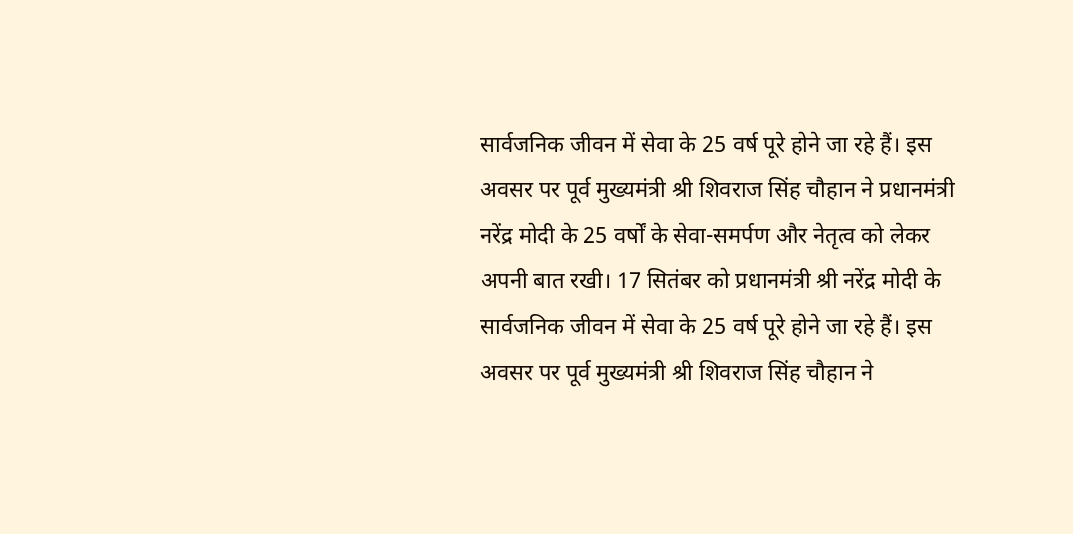सार्वजनिक जीवन में सेवा के 25 वर्ष पूरे होने जा रहे हैं। इस अवसर पर पूर्व मुख्यमंत्री श्री शिवराज सिंह चौहान ने प्रधानमंत्री नरेंद्र मोदी के 25 वर्षों के सेवा-समर्पण और नेतृत्व को लेकर अपनी बात रखी। 17 सितंबर को प्रधानमंत्री श्री नरेंद्र मोदी के सार्वजनिक जीवन में सेवा के 25 वर्ष पूरे होने जा रहे हैं। इस अवसर पर पूर्व मुख्यमंत्री श्री शिवराज सिंह चौहान ने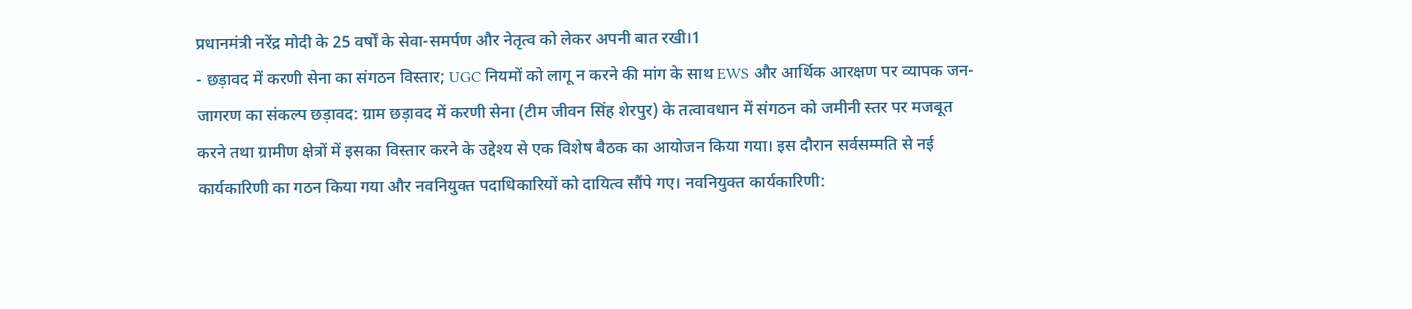प्रधानमंत्री नरेंद्र मोदी के 25 वर्षों के सेवा-समर्पण और नेतृत्व को लेकर अपनी बात रखी।1
- छड़ावद में करणी सेना का संगठन विस्तार; UGC नियमों को लागू न करने की मांग के साथ EWS और आर्थिक आरक्षण पर व्यापक जन-जागरण का संकल्प छड़ावद: ग्राम छड़ावद में करणी सेना (टीम जीवन सिंह शेरपुर) के तत्वावधान में संगठन को जमीनी स्तर पर मजबूत करने तथा ग्रामीण क्षेत्रों में इसका विस्तार करने के उद्देश्य से एक विशेष बैठक का आयोजन किया गया। इस दौरान सर्वसम्मति से नई कार्यकारिणी का गठन किया गया और नवनियुक्त पदाधिकारियों को दायित्व सौंपे गए। नवनियुक्त कार्यकारिणी: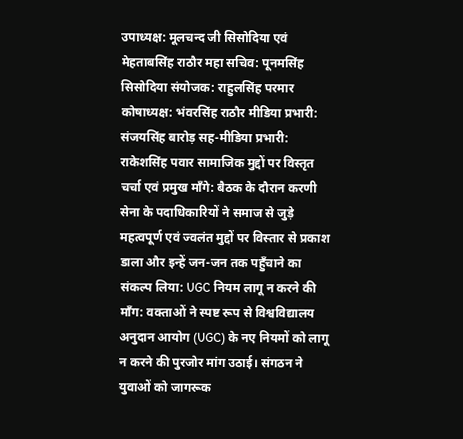उपाध्यक्ष: मूलचन्द जी सिसोदिया एवं मेहताबसिंह राठौर महा सचिव: पूनमसिंह सिसोदिया संयोजक: राहुलसिंह परमार कोषाध्यक्ष: भंवरसिंह राठौर मीडिया प्रभारी: संजयसिंह बारोड़ सह-मीडिया प्रभारी: राकेशसिंह पवार सामाजिक मुद्दों पर विस्तृत चर्चा एवं प्रमुख माँगे: बैठक के दौरान करणी सेना के पदाधिकारियों ने समाज से जुड़े महत्वपूर्ण एवं ज्वलंत मुद्दों पर विस्तार से प्रकाश डाला और इन्हें जन-जन तक पहुँचाने का संकल्प लिया: UGC नियम लागू न करने की माँग: वक्ताओं ने स्पष्ट रूप से विश्वविद्यालय अनुदान आयोग (UGC) के नए नियमों को लागू न करने की पुरजोर मांग उठाई। संगठन ने युवाओं को जागरूक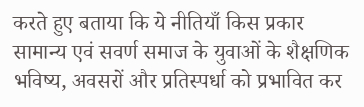करते हुए बताया कि ये नीतियाँ किस प्रकार सामान्य एवं सवर्ण समाज के युवाओं के शैक्षणिक भविष्य, अवसरों और प्रतिस्पर्धा को प्रभावित कर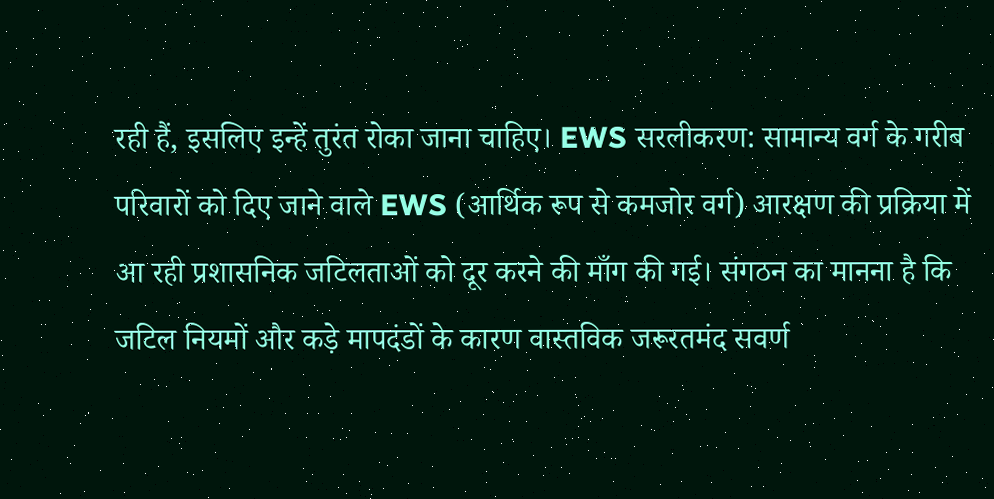रही हैं, इसलिए इन्हें तुरंत रोका जाना चाहिए। EWS सरलीकरण: सामान्य वर्ग के गरीब परिवारों को दिए जाने वाले EWS (आर्थिक रूप से कमजोर वर्ग) आरक्षण की प्रक्रिया में आ रही प्रशासनिक जटिलताओं को दूर करने की माँग की गई। संगठन का मानना है कि जटिल नियमों और कड़े मापदंडों के कारण वास्तविक जरूरतमंद सवर्ण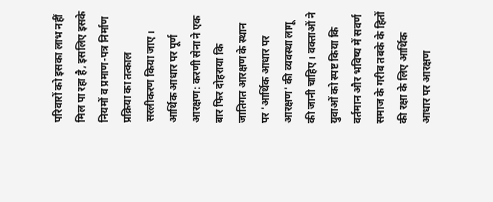परिवारों को इसका लाभ नहीं मिल पा रहा है, इसलिए इसके नियमों व प्रमाण-पत्र निर्माण प्रक्रिया का तत्काल सरलीकरण किया जाए। आर्थिक आधार पर पूर्ण आरक्षण: करणी सेना ने एक बार फिर दोहराया कि जातिगत आरक्षण के स्थान पर 'आर्थिक आधार पर आरक्षण' की व्यवस्था लागू की जानी चाहिए। वक्ताओं ने युवाओं को स्पष्ट किया कि वर्तमान और भविष्य में सवर्ण समाज के गरीब तबके के हितों की रक्षा के लिए आर्थिक आधार पर आरक्षण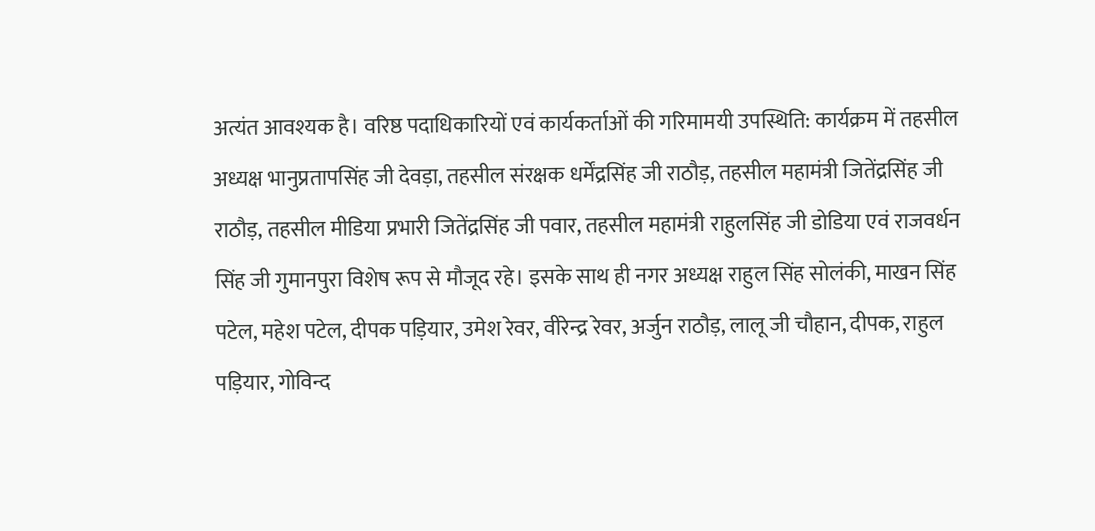अत्यंत आवश्यक है। वरिष्ठ पदाधिकारियों एवं कार्यकर्ताओं की गरिमामयी उपस्थिति: कार्यक्रम में तहसील अध्यक्ष भानुप्रतापसिंह जी देवड़ा, तहसील संरक्षक धर्मेंद्रसिंह जी राठौड़, तहसील महामंत्री जितेंद्रसिंह जी राठौड़, तहसील मीडिया प्रभारी जितेंद्रसिंह जी पवार, तहसील महामंत्री राहुलसिंह जी डोडिया एवं राजवर्धन सिंह जी गुमानपुरा विशेष रूप से मौजूद रहे। इसके साथ ही नगर अध्यक्ष राहुल सिंह सोलंकी, माखन सिंह पटेल, महेश पटेल, दीपक पड़ियार, उमेश रेवर, वीरेन्द्र रेवर, अर्जुन राठौड़, लालू जी चौहान, दीपक, राहुल पड़ियार, गोविन्द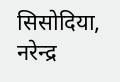सिसोदिया, नरेन्द्र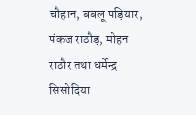चौहान, बबलू पड़ियार, पंकज राठौड़, मोहन राठौर तथा धर्मेन्द्र सिसोदिया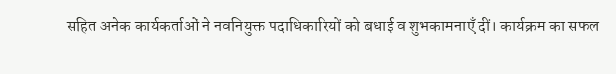सहित अनेक कार्यकर्ताओं ने नवनियुक्त पदाधिकारियों को बधाई व शुभकामनाएँ दीं। कार्यक्रम का सफल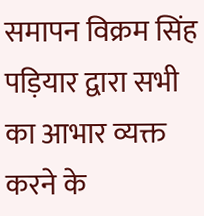समापन विक्रम सिंह पड़ियार द्वारा सभी का आभार व्यक्त करने के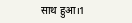साथ हुआ।1